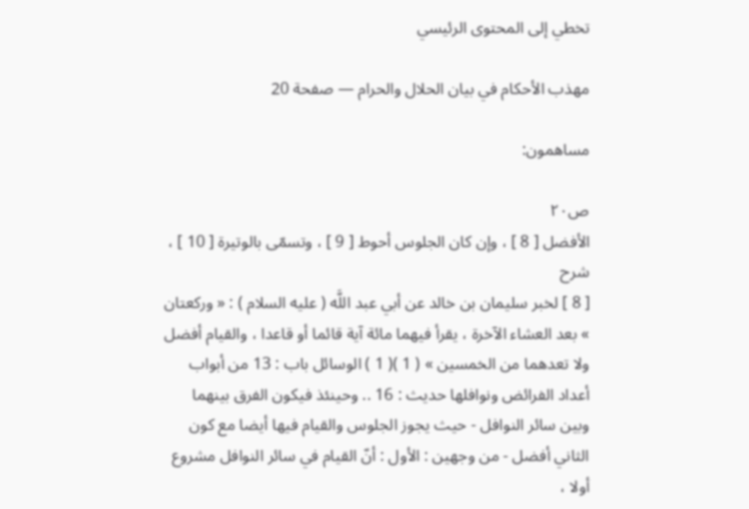تخطي إلى المحتوى الرئيسي

مهذب الأحكام في بيان الحلال والحرام — صفحة 20

مساهمون:

ص٢٠
الأفضل [ 8 ] ، وإن كان الجلوس أحوط [ 9 ] ، وتسمّى بالوتيرة [ 10 ] ،
شرح
[ 8 ] لخبر سليمان بن خالد عن أبي عبد اللَّه ( عليه السلام ) : « وركعتان » بعد العشاء الآخرة ، يقرأ فيهما مائة آية قائما أو قاعدا ، والقيام أفضل ولا تعدهما من الخمسين » ( 1 )( 1 ) الوسائل باب : 13 من أبواب أعداد الفرائض ونوافلها حديث : 16 .. وحينئذ فيكون الفرق بينهما وبين سائر النوافل - حيث يجوز الجلوس والقيام فيها أيضا مع كون الثاني أفضل - من وجهين : الأول : أنّ القيام في سائر النوافل مشروع أولا ،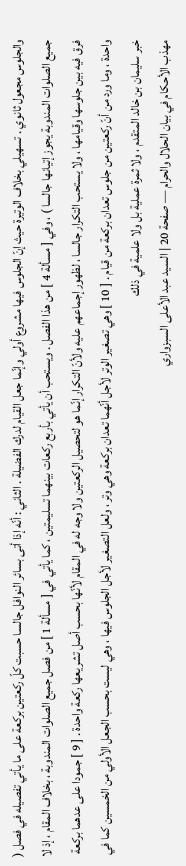والجلوس مجعول ثانوي . تسهيلي بخلاف الوتيرة حيث إنّ الجلوس فيها مشروع أولي وإنّما جعل القيام لدرك الفضيلة . الثاني : أنّه إذا أتى بسائر النوافل جالسا حسبت كلّ ركعتين بركعة على ما يأتي تفصيله في فصل ( جميع الصلوات المندوبة يجوز إتيانها جالسا ) ، وفي [ مسألة 4 ] من هذا الفصل . ويستحب أن يأتي بأربع ركعات بينهما تسليمتين ، كما يأتي في [ مسألة 1 ] من فصل جميع الصلوات المندوبة ، بخلاف المقام ، إذ لا فرق فيه بين جلوسها وقيامها ، ولا يستحب التكرار جالسا ، لظهور إجماعهم عليه ولأنّ التكرار إنّما هو لتحصيل الركعتين ولا وجه له في المقام لأنّها بحسب أصل تشريعها ركعة واحدة . [ 9 ] جمودا على عدهما بركعة واحدة ، وما ورد من أنّ ركعتين من جلوس تعدان بركعة من قيام . [ 10 ] وهي تصغير الوتر لأجل أنّهما تعدان بركعة وهي وتر ، ولعل التصغير لأجل الجلوس فيها ، وهي ليست بحسب الجعل الأولي من الخمسين كما في خبر سليمان بن خالد المتقدم ، ولا ثمرة عملية بل ولا علمية في ذلك
مهذب الأحكام في بيان الحلال والحرام — صفحة 20 | السيد عبد الأعلى السبزواري